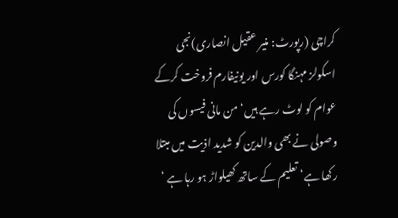کراچی (رپورٹ: منیر عقیل انصاری)نجی اسکولز مہنگا کورس اور یونیفارم فروخت کرکے عوام کو لوٹ رہے ہیں‘ من مانی فیسوں کی وصولی نے بھی والدین کو شدید اذیت میں مبتلا رکھا ہے‘ تعلیم کے ساتھ کھیلواڑ ہو رہا ہے ‘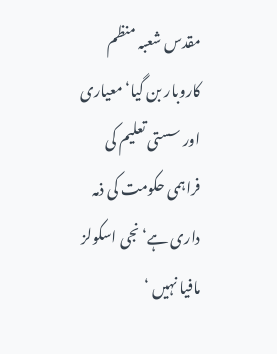مقدس شعبہ منظم کاروبار بن گیا‘ معیاری اور سستی تعلیم کی فراہمی حکومت کی ذمہ داری ہے‘نجی اسکولز مافیا نہیں ‘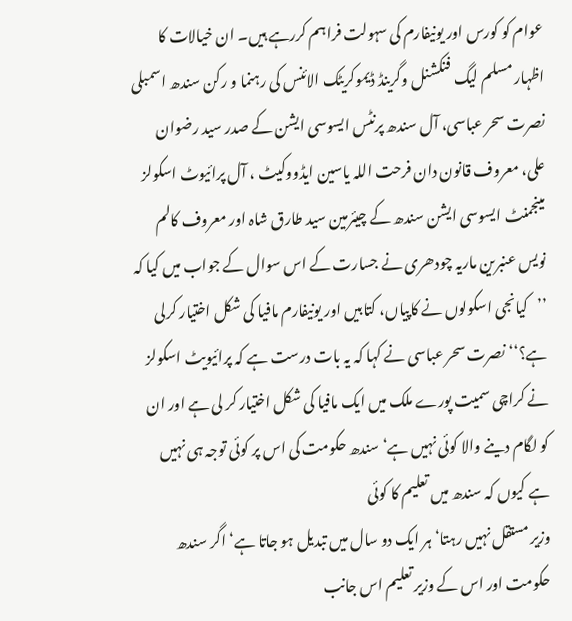عوام کو کورس اور یونیفارم کی سہولت فراہم کررہے ہیں۔ ان خیالات کا اظہار مسلم لیگ فنکشنل وگرینڈ ڈیموکریٹک الائنس کی رہنما و رکن سندھ اسمبلی نصرت سحر عباسی، آل سندھ پرنٹس ایسوسی ایشن کے صدر سید رضوان علی، معروف قانون دان فرحت اللہ یاسین ایڈووکیٹ ، آل پرائیوٹ اسکولز مینجمنٹ ایسوسی ایشن سندھ کے چیئرمین سید طارق شاہ اور معروف کالم نویس عنبرین ماریہ چودھری نے جسارت کے اس سوال کے جواب میں کیا کہ ’’کیانجی اسکولوں نے کاپیاں، کتابیں اور یونیفارم مافیا کی شکل اختیار کرلی ہے؟‘‘ نصرت سحر عباسی نے کہا کہ یہ بات درست ہے کہ پرائیویٹ اسکولز نے کراچی سمیت پورے ملک میں ایک مافیا کی شکل اختیار کر لی ہے اور ان کو لگام دینے والا کوئی نہیں ہے‘ سندھ حکومت کی اس پر کوئی توجہ ہی نہیں ہے کیوں کہ سندھ میں تعلیم کا کوئی
وزیر مستقل نہیں رہتا‘ ہر ایک دو سال میں تبدیل ہو جاتا ہے‘ اگر سندھ حکومت اور اس کے وزیر تعلیم اس جانب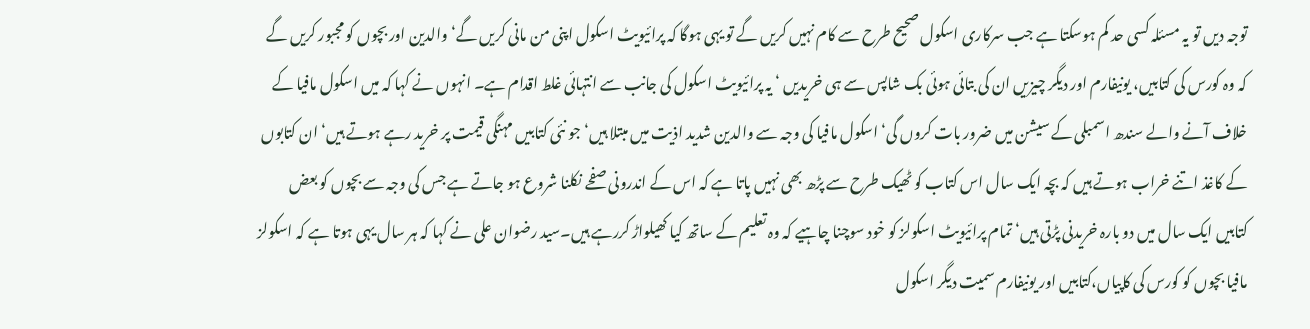توجہ دیں تو یہ مسئلہ کسی حد کم ہوسکتا ہے جب سرکاری اسکول صحیح طرح سے کام نہیں کریں گے تو یہی ہوگا کہ پرائیویٹ اسکول اپنی من مانی کریں گے‘ والدین اور بچوں کو مجبور کریں گے کہ وہ کورس کی کتابیں، یونیفارم اور دیگر چیزیں ان کی بتائی ہوئی بک شاپس سے ہی خریدیں ‘ یہ پرائیویٹ اسکول کی جانب سے انتہائی غلط اقدام ہے۔ انہوں نے کہا کہ میں اسکول مافیا کے خلاف آنے والے سندھ اسمبلی کے سیشن میں ضرور بات کروں گی‘ اسکول مافیا کی وجہ سے والدین شدید اذیت میں مبتلا ہیں‘ جو نئی کتابیں مہنگی قیمت پر خرید رہے ہوتے ہیں‘ ان کتابوں کے کاغذ اتنے خراب ہوتے ہیں کہ بچہ ایک سال اس کتاب کو ٹھیک طرح سے پڑھ بھی نہیں پاتا ہے کہ اس کے اندرونی صفحے نکلنا شروع ہو جاتے ہے جس کی وجہ سے بچوں کو بعض کتابیں ایک سال میں دو بارہ خریدنی پڑتی ہیں‘ تمام پرائیویٹ اسکولز کو خود سوچنا چاہیے کہ وہ تعلیم کے ساتھ کیا کھیلواڑ کررہے ہیں۔سید رضوان علی نے کہا کہ ہر سال یہی ہوتا ہے کہ اسکولز مافیا بچوں کو کورس کی کاپیاں،کتابیں اور یونیفارم سمیت دیگر اسکول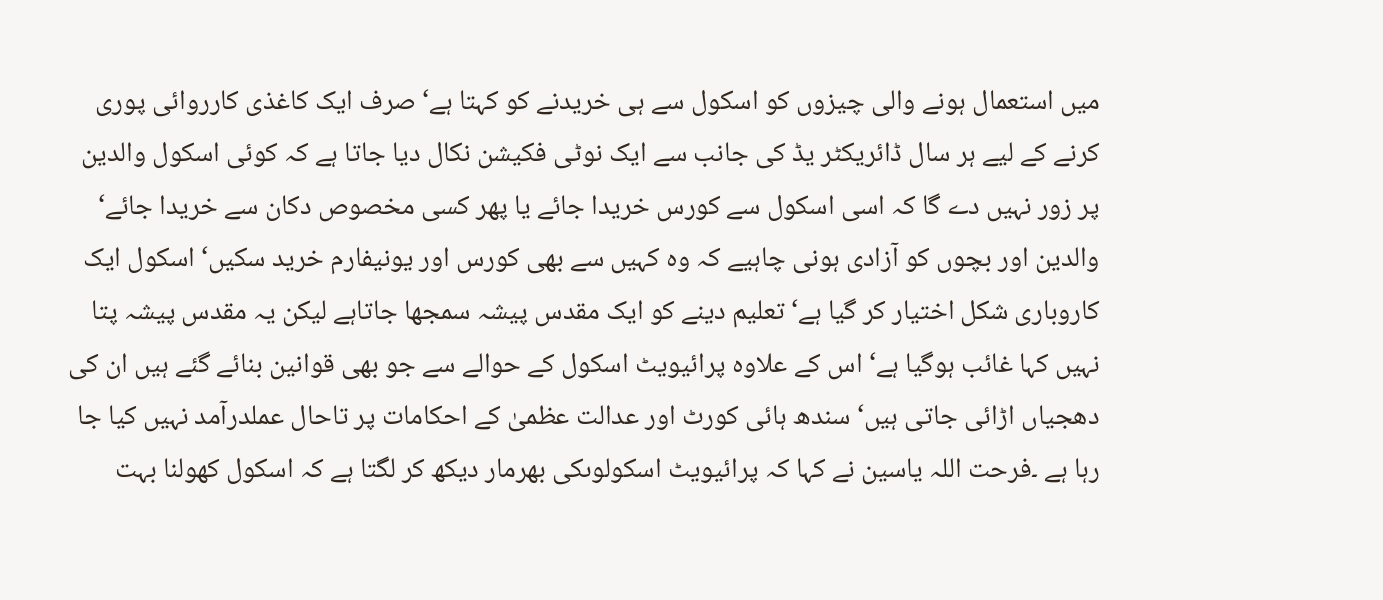میں استعمال ہونے والی چیزوں کو اسکول سے ہی خریدنے کو کہتا ہے‘ صرف ایک کاغذی کارروائی پوری کرنے کے لیے ہر سال ڈائریکٹر یڈ کی جانب سے ایک نوٹی فکیشن نکال دیا جاتا ہے کہ کوئی اسکول والدین پر زور نہیں دے گا کہ اسی اسکول سے کورس خریدا جائے یا پھر کسی مخصوص دکان سے خریدا جائے‘ والدین اور بچوں کو آزادی ہونی چاہیے کہ وہ کہیں سے بھی کورس اور یونیفارم خرید سکیں‘ اسکول ایک کاروباری شکل اختیار کر گیا ہے‘ تعلیم دینے کو ایک مقدس پیشہ سمجھا جاتاہے لیکن یہ مقدس پیشہ پتا نہیں کہا غائب ہوگیا ہے‘ اس کے علاوہ پرائیویٹ اسکول کے حوالے سے جو بھی قوانین بنائے گئے ہیں ان کی دھجیاں اڑائی جاتی ہیں‘ سندھ ہائی کورٹ اور عدالت عظمیٰ کے احکامات پر تاحال عملدرآمد نہیں کیا جا رہا ہے ۔فرحت اللہ یاسین نے کہا کہ پرائیویٹ اسکولوںکی بھرمار دیکھ کر لگتا ہے کہ اسکول کھولنا بہت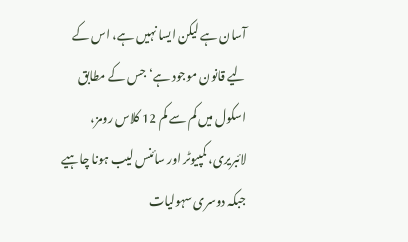آسان ہے لیکن ایسا نہیں ہے، اس کے لیے قانون موجود ہے‘ جس کے مطابق اسکول میں کم سے کم 12 کلاس رومز، لائبریری، کمپیوٹر اور سائنس لیب ہونا چاہیے جبکہ دوسری سہولیات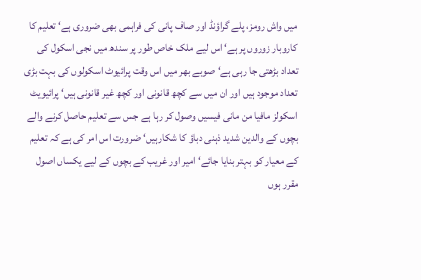میں واش رومز، پلے گراؤنڈ اور صاف پانی کی فراہمی بھی ضروری ہے‘ تعلیم کا کاروبار زوروں پر ہے‘ اس لیے ملک خاص طور پر سندھ میں نجی اسکول کی تعداد بڑھتی جا رہی ہے‘ صوبے بھر میں اس وقت پرائیوٹ اسکولوں کی بہت بڑی تعداد موجود ہیں اور ان میں سے کچھ قانونی اور کچھ غیر قانونی ہیں‘ پرائیویٹ اسکولز مافیا من مانی فیسیں وصول کر رہا ہے جس سے تعلیم حاصل کرنے والے بچوں کے والدین شدید ذہنی دباؤ کا شکارہیں‘ ضرورت اس امر کی ہے کہ تعلیم کے معیار کو بہتر بنایا جائے‘ امیر اور غریب کے بچوں کے لیے یکساں اصول مقرر ہوں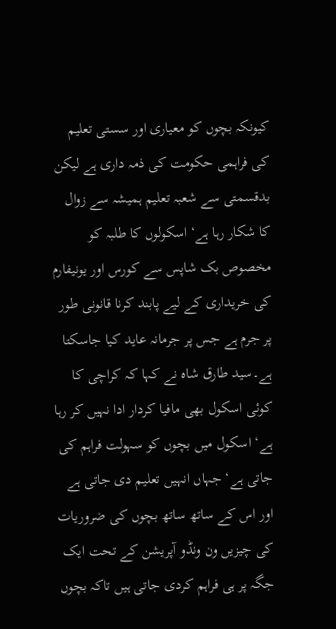کیونکہ بچوں کو معیاری اور سستی تعلیم کی فراہمی حکومت کی ذمہ داری ہے لیکن بدقسمتی سے شعبہ تعلیم ہمیشہ سے زوال کا شکار رہا ہے‘ اسکولوں کا طلبہ کو مخصوص بک شاپس سے کورس اور یونیفارم کی خریداری کے لیے پابند کرنا قانونی طور پر جرم ہے جس پر جرمانہ عاید کیا جاسکتا ہے۔سید طارق شاہ نے کہا کہ کراچی کا کوئی اسکول بھی مافیا کردار ادا نہیں کر رہا ہے‘ اسکول میں بچوں کو سہولت فراہم کی جاتی ہے‘ جہاں انہیں تعلیم دی جاتی ہے اور اس کے ساتھ ساتھ بچوں کی ضروریات کی چیزیں ون ونڈو آپریشن کے تحت ایک جگہ پر ہی فراہم کردی جاتی ہیں تاکہ بچوں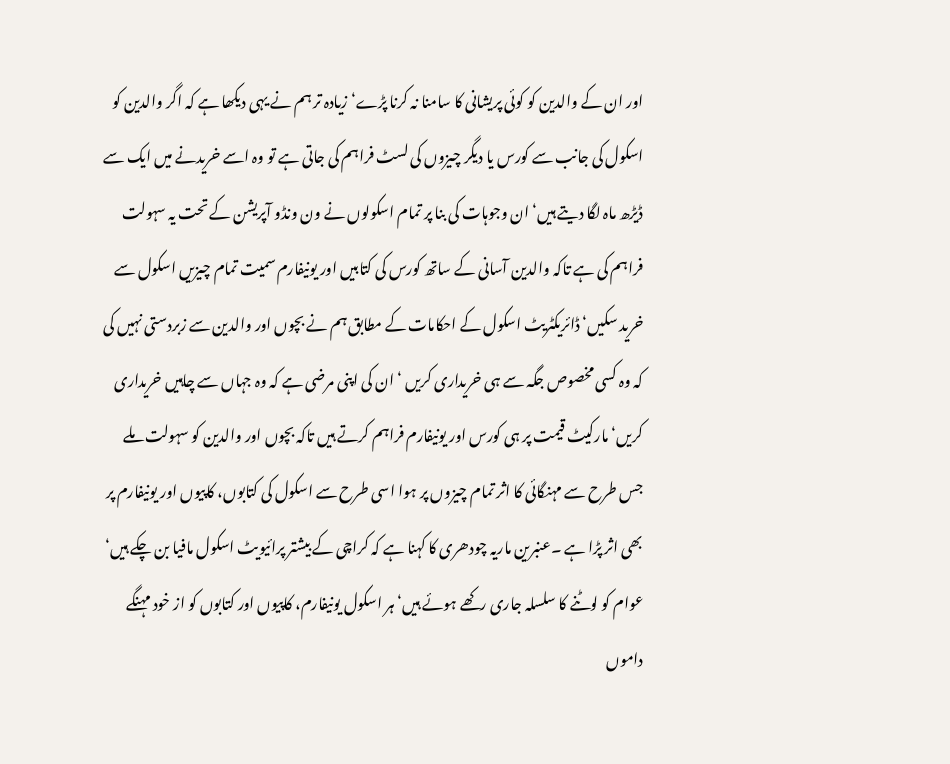اور ان کے والدین کو کوئی پریشانی کا سامنا نہ کرنا پڑے‘ زیادہ تر ہم نے یہی دیکھا ہے کہ اگر والدین کو اسکول کی جانب سے کورس یا دیگر چیزوں کی لسٹ فراہم کی جاتی ہے تو وہ اسے خریدنے میں ایک سے ڈیڑھ ماہ لگا دیتے ہیں‘ ان وجوہات کی بنا پر تمام اسکولوں نے ون ونڈو آپریشن کے تحت یہ سہولت فراہم کی ہے تاکہ والدین آسانی کے ساتھ کورس کی کتابیں اور یونیفارم سمیت تمام چیزیں اسکول سے خرید سکیں‘ ڈائریکٹریٹ اسکول کے احکامات کے مطابق ہم نے بچوں اور والدین سے زبردستی نہیں کی کہ وہ کسی مخصوص جگہ سے ہی خریداری کریں ‘ ان کی اپنی مرضی ہے کہ وہ جہاں سے چاہیں خریداری کریں‘ مارکیٹ قیمت پر ہی کورس اور یونیفارم فراہم کرتے ہیں تاکہ بچوں اور والدین کو سہولت ملے جس طرح سے مہنگائی کا اثر تمام چیزوں پر ہوا اسی طرح سے اسکول کی کتابوں، کاپیوں اور یونیفارم پر بھی اثر پڑا ہے ۔عنبرین ماریہ چودھری کا کہنا ہے کہ کراچی کے بیشتر پرائیویٹ اسکول مافیا بن چکے ہیں‘ عوام کو لوٹنے کا سلسلہ جاری رکھے ہوئے ہیں‘ ہر اسکول یونیفارم، کاپیوں اور کتابوں کو از خود مہنگے داموں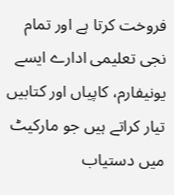فروخت کرتا ہے اور تمام نجی تعلیمی ادارے ایسے یونیفارم، کاپیاں اور کتابیں تیار کراتے ہیں جو مارکیٹ میں دستیاب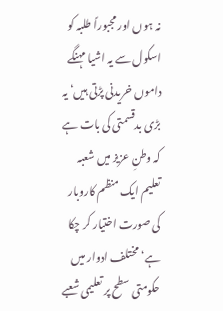نہ ہوں اور مجبوراً طلبہ کو اسکول سے یہ اشیا مہنگے داموں خریدنی پڑتی ہیں‘ یہ بڑی بدقسمتی کی بات ہے کہ وطنِ عزیز میں شعبہ تعلیم ایک منظم کاروبار کی صورت اختیار کر چکا ہے‘ مختلف ادوار میں حکومتی سطح پر تعلیمی شعبے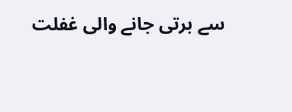سے برتی جانے والی غفلت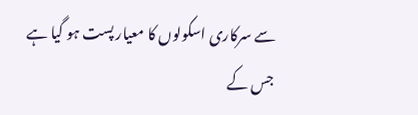سے سرکاری اسکولوں کا معیار پست ہو گیا ہے جس کے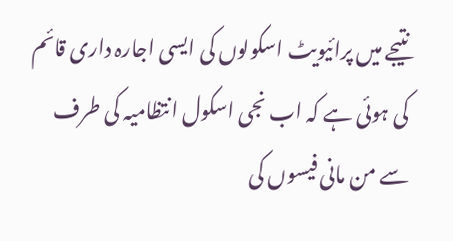نتیجے میں پرائیویٹ اسکولوں کی ایسی اجارہ داری قائم کی ہوئی ہے کہ اب نجی اسکول انتظامیہ کی طرف سے من مانی فیسوں کی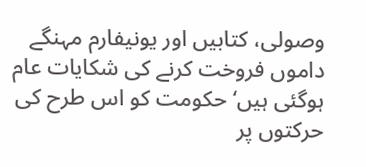وصولی، کتابیں اور یونیفارم مہنگے داموں فروخت کرنے کی شکایات عام ہوگئی ہیں‘ حکومت کو اس طرح کی حرکتوں پر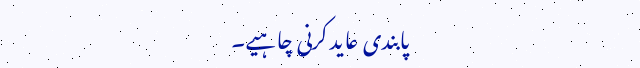پابندی عاید کرنی چاہیے۔